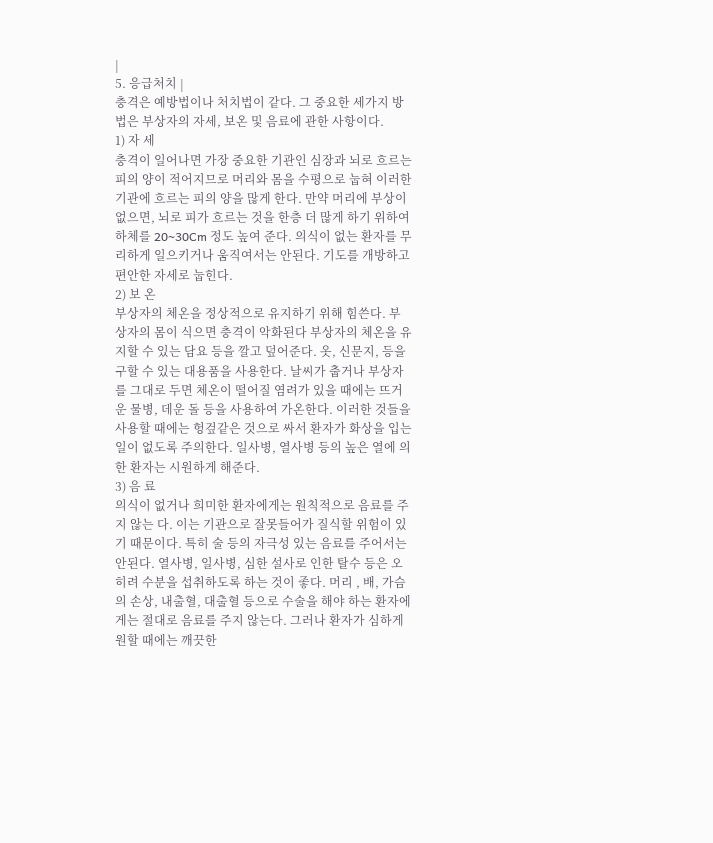|
5. 응급처치 |
충격은 예방법이나 처치법이 같다. 그 중요한 세가지 방법은 부상자의 자세, 보온 및 음료에 관한 사항이다.
1) 자 세
충격이 일어나면 가장 중요한 기관인 심장과 뇌로 흐르는 피의 양이 적어지므로 머리와 몸을 수평으로 눕혀 이러한 기관에 흐르는 피의 양을 많게 한다. 만약 머리에 부상이없으면, 뇌로 피가 흐르는 것을 한층 더 많게 하기 위하여 하체를 20∼30Cm 정도 높여 준다. 의식이 없는 환자를 무리하게 일으키거나 움직여서는 안된다. 기도를 개방하고 편안한 자세로 눕힌다.
2) 보 온
부상자의 체온을 정상적으로 유지하기 위해 힘쓴다. 부상자의 몸이 식으면 충격이 악화된다 부상자의 체온을 유지할 수 있는 담요 등을 깔고 덮어준다. 옷, 신문지, 등을 구할 수 있는 대용품을 사용한다. 날씨가 춥거나 부상자를 그대로 두면 체온이 떨어질 염려가 있을 때에는 뜨거운 물병, 데운 돌 등을 사용하여 가온한다. 이러한 것들을 사용할 때에는 헝겊같은 것으로 싸서 환자가 화상을 입는 일이 없도록 주의한다. 일사병, 열사병 등의 높은 열에 의한 환자는 시원하게 해준다.
3) 음 료
의식이 없거나 희미한 환자에게는 원칙적으로 음료를 주지 않는 다. 이는 기관으로 잘못들어가 질식할 위험이 있기 때문이다. 특히 술 등의 자극성 있는 음료를 주어서는 안된다. 열사병, 일사병, 심한 설사로 인한 탈수 등은 오히려 수분을 섭취하도록 하는 것이 좋다. 머리 , 배, 가슴의 손상, 내출혈, 대출혈 등으로 수술을 해야 하는 환자에게는 절대로 음료를 주지 않는다. 그러나 환자가 심하게 원할 때에는 깨끗한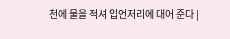천에 물을 적셔 입언저리에 대어 준다 |